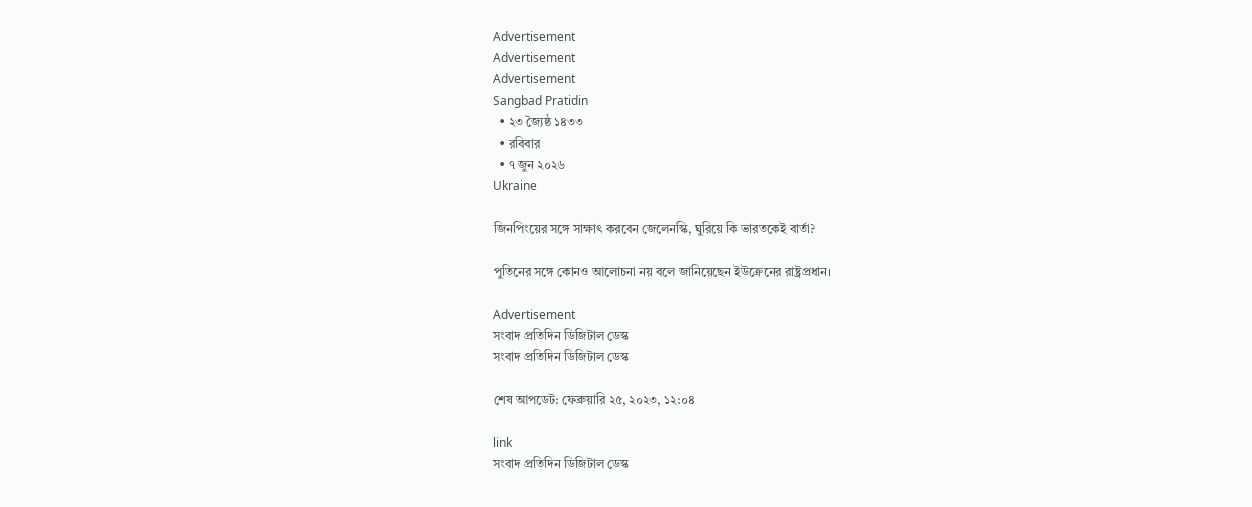Advertisement
Advertisement
Advertisement
Sangbad Pratidin
  • ২৩ জ্যৈষ্ঠ ১৪৩৩
  • রবিবার
  • ৭ জুন ২০২৬
Ukraine

জিনপিংয়ের সঙ্গে সাক্ষাৎ করবেন জেলেনস্কি, ঘুরিয়ে কি ভারতকেই বার্তা?

পুতিনের সঙ্গে কোনও আলোচনা নয় বলে জানিয়েছেন ইউক্রেনের রাষ্ট্রপ্রধান।

Advertisement
সংবাদ প্রতিদিন ডিজিটাল ডেস্ক
সংবাদ প্রতিদিন ডিজিটাল ডেস্ক

শেষ আপডেট: ফেব্রুয়ারি ২৫, ২০২৩, ১২:০৪

link
সংবাদ প্রতিদিন ডিজিটাল ডেস্ক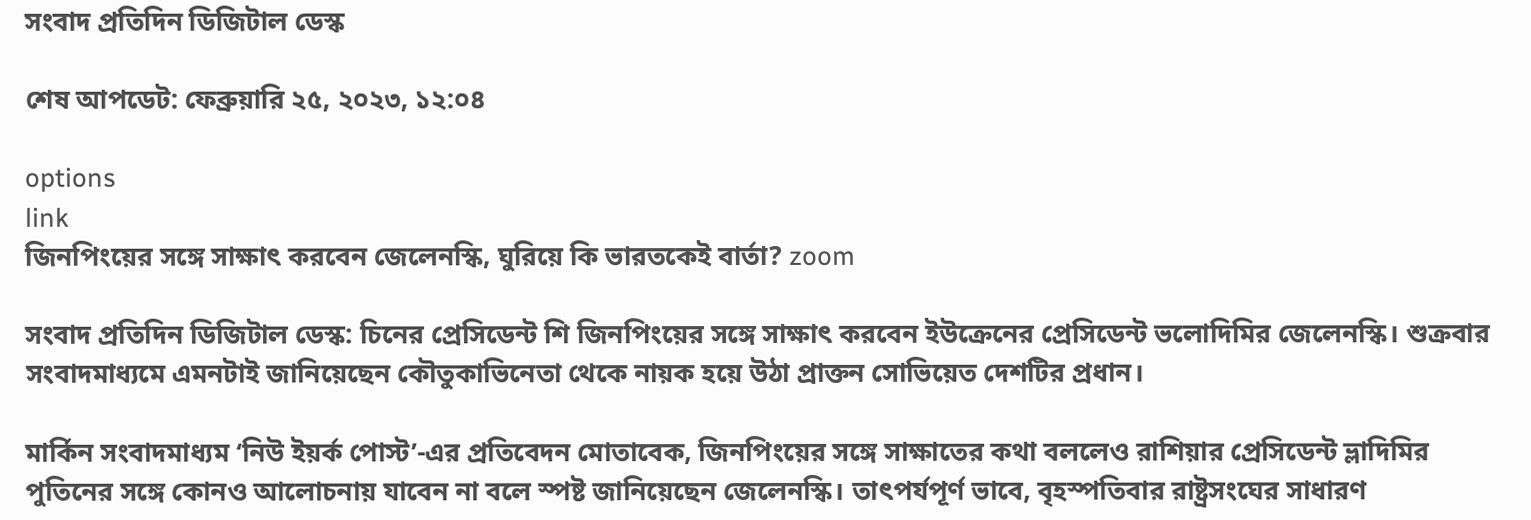সংবাদ প্রতিদিন ডিজিটাল ডেস্ক

শেষ আপডেট: ফেব্রুয়ারি ২৫, ২০২৩, ১২:০৪

options
link
জিনপিংয়ের সঙ্গে সাক্ষাৎ করবেন জেলেনস্কি, ঘুরিয়ে কি ভারতকেই বার্তা? zoom

সংবাদ প্রতিদিন ডিজিটাল ডেস্ক: চিনের প্রেসিডেন্ট শি জিনপিংয়ের সঙ্গে সাক্ষাৎ করবেন ইউক্রেনের প্রেসিডেন্ট ভলোদিমির জেলেনস্কি। শুক্রবার সংবাদমাধ্যমে এমনটাই জানিয়েছেন কৌতুকাভিনেতা থেকে নায়ক হয়ে উঠা প্রাক্তন সোভিয়েত দেশটির প্রধান।

মার্কিন সংবাদমাধ্যম ‘নিউ ইয়র্ক পোস্ট’-এর প্রতিবেদন মোতাবেক, জিনপিংয়ের সঙ্গে সাক্ষাতের কথা বললেও রাশিয়ার প্রেসিডেন্ট ভ্লাদিমির পুতিনের সঙ্গে কোনও আলোচনায় যাবেন না বলে স্পষ্ট জানিয়েছেন জেলেনস্কি। তাৎপর্যপূর্ণ ভাবে, বৃহস্পতিবার রাষ্ট্রসংঘের সাধারণ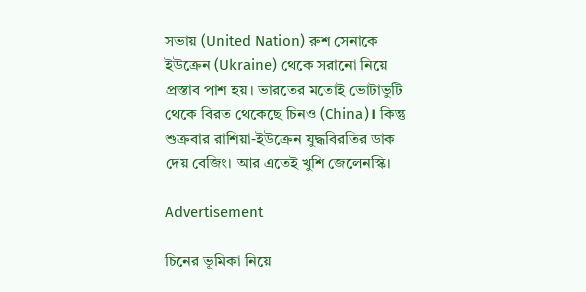সভায় (United Nation) রুশ সেনাকে ইউক্রেন (Ukraine) থেকে সরানো নিয়ে প্রস্তাব পাশ হয়। ভারতের মতোই ভোটাভুটি থেকে বিরত থেকেছে চিনও (China)। কিন্তু শুক্রবার রাশিয়া-ইউক্রেন যুদ্ধবিরতির ডাক দেয় বেজিং। আর এতেই খুশি জেলেনস্কি।

Advertisement

চিনের ভূমিকা নিয়ে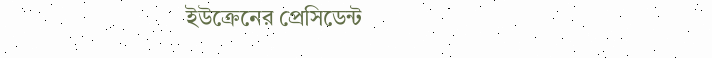ইউক্রেনের প্রেসিডেন্ট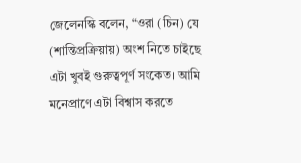জেলেনস্কি বলেন, “ওরা (চিন) যে (শান্তিপ্রক্রিয়ায়) অংশ নিতে চাইছে এটা খুবই গুরুত্বপূর্ণ সংকেত। আমি মনেপ্রাণে এটা বিশ্বাস করতে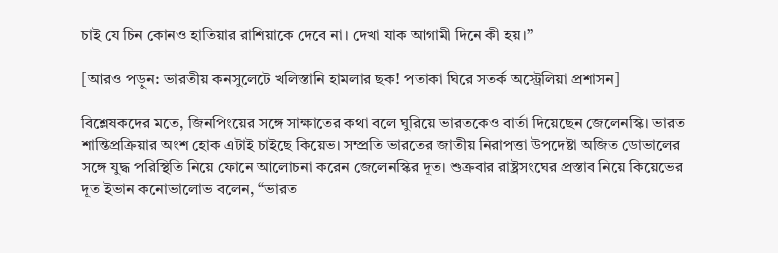চাই যে চিন কোনও হাতিয়ার রাশিয়াকে দেবে না। দেখা যাক আগামী দিনে কী হয়।”

[আরও পড়ুন: ভারতীয় কনসুলেটে খলিস্তানি হামলার ছক! পতাকা ঘিরে সতর্ক অস্ট্রেলিয়া প্রশাসন]

বিশ্লেষকদের মতে, জিনপিংয়ের সঙ্গে সাক্ষাতের কথা বলে ঘুরিয়ে ভারতকেও বার্তা দিয়েছেন জেলেনস্কি। ভারত শান্তিপ্রক্রিয়ার অংশ হোক এটাই চাইছে কিয়েভ। সম্প্রতি ভারতের জাতীয় নিরাপত্তা উপদেষ্টা অজিত ডোভালের সঙ্গে যুদ্ধ পরিস্থিতি নিয়ে ফোনে আলোচনা করেন জেলেনস্কির দূত। শুক্রবার রাষ্ট্রসংঘের প্রস্তাব নিয়ে কিয়েভের দূত ইভান কনোভালোভ বলেন, “ভারত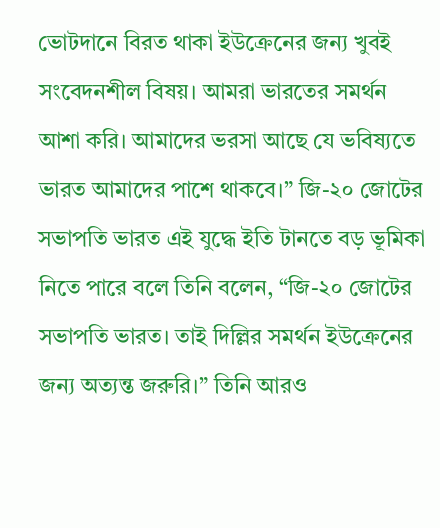ভোটদানে বিরত থাকা ইউক্রেনের জন্য খুবই সংবেদনশীল বিষয়। আমরা ভারতের সমর্থন আশা করি। আমাদের ভরসা আছে যে ভবিষ্যতে ভারত আমাদের পাশে থাকবে।” জি-২০ জোটের সভাপতি ভারত এই যুদ্ধে ইতি টানতে বড় ভূমিকা নিতে পারে বলে তিনি বলেন, “জি-২০ জোটের সভাপতি ভারত। তাই দিল্লির সমর্থন ইউক্রেনের জন্য অত্যন্ত জরুরি।” তিনি আরও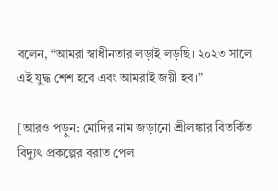বলেন, “আমরা স্বাধীনতার লড়াই লড়ছি। ২০২৩ সালে এই যুদ্ধ শেশ হবে এবং আমরাই জয়ী হব।”

[আরও পড়ুন: মোদির নাম জড়ানো শ্রীলঙ্কার বিতর্কিত বিদ্যুৎ প্রকল্পের বরাত পেল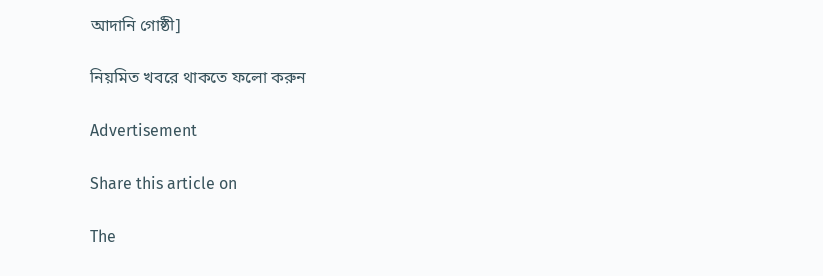আদানি গোষ্ঠী]

নিয়মিত খবরে থাকতে ফলো করুন

Advertisement

Share this article on

The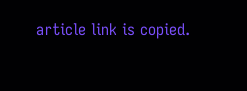article link is copied.